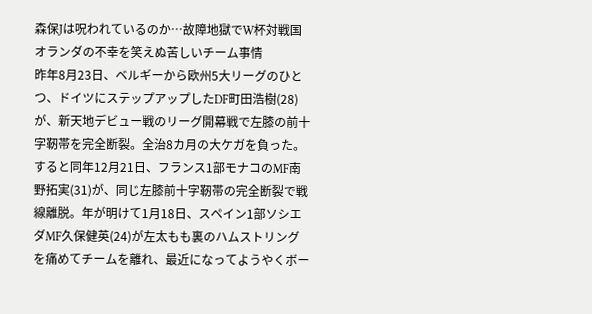森保Jは呪われているのか…故障地獄でW杯対戦国オランダの不幸を笑えぬ苦しいチーム事情
昨年8月23日、ベルギーから欧州5大リーグのひとつ、ドイツにステップアップしたDF町田浩樹(28)が、新天地デビュー戦のリーグ開幕戦で左膝の前十字靭帯を完全断裂。全治8カ月の大ケガを負った。
すると同年12月21日、フランス1部モナコのMF南野拓実(31)が、同じ左膝前十字靭帯の完全断裂で戦線離脱。年が明けて1月18日、スペイン1部ソシエダMF久保健英(24)が左太もも裏のハムストリングを痛めてチームを離れ、最近になってようやくボー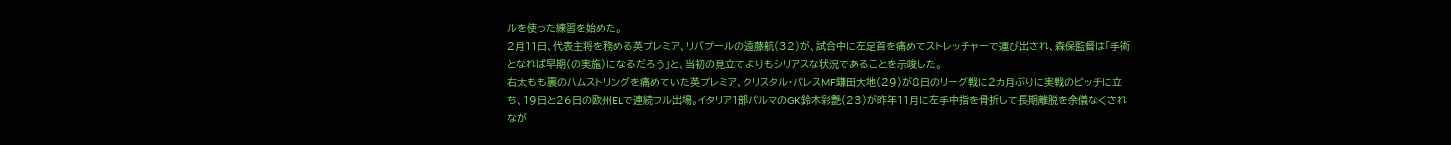ルを使った練習を始めた。
2月11日、代表主将を務める英プレミア、リバプールの遠藤航(32)が、試合中に左足首を痛めてストレッチャーで運び出され、森保監督は「手術となれば早期(の実施)になるだろう」と、当初の見立てよりもシリアスな状況であることを示唆した。
右太もも裏のハムストリングを痛めていた英プレミア、クリスタル・パレスMF鎌田大地(29)が8日のリーグ戦に2カ月ぶりに実戦のピッチに立ち、19日と26日の欧州ELで連続フル出場。イタリア1部パルマのGK鈴木彩艶(23)が昨年11月に左手中指を骨折して長期離脱を余儀なくされなが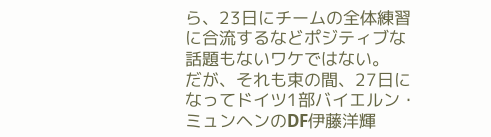ら、23日にチームの全体練習に合流するなどポジティブな話題もないワケではない。
だが、それも束の間、27日になってドイツ1部バイエルン・ミュンヘンのDF伊藤洋輝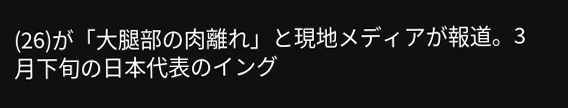(26)が「大腿部の肉離れ」と現地メディアが報道。3月下旬の日本代表のイング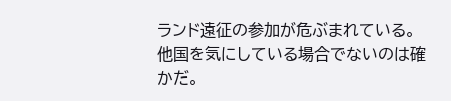ランド遠征の参加が危ぶまれている。
他国を気にしている場合でないのは確かだ。